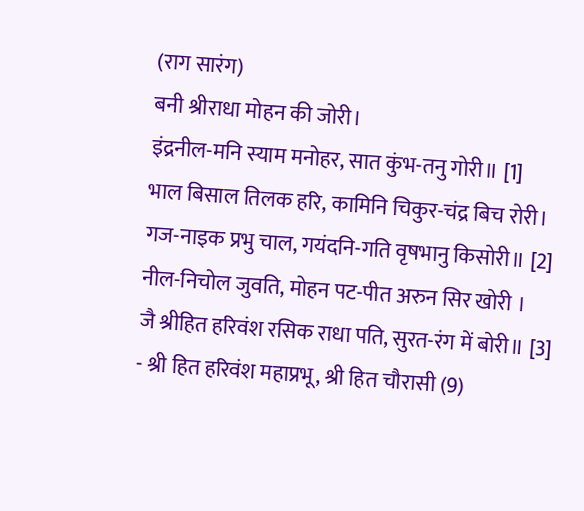(राग सारंग)
बनी श्रीराधा मोहन की जोरी।
इंद्रनील-मनि स्याम मनोहर, सात कुंभ-तनु गोरी॥ [1]
भाल बिसाल तिलक हरि, कामिनि चिकुर-चंद्र बिच रोरी।
गज-नाइक प्रभु चाल, गयंदनि-गति वृषभानु किसोरी॥ [2]
नील-निचोल जुवति, मोहन पट-पीत अरुन सिर खोरी ।
जै श्रीहित हरिवंश रसिक राधा पति, सुरत-रंग में बोरी॥ [3]
- श्री हित हरिवंश महाप्रभू, श्री हित चौरासी (9)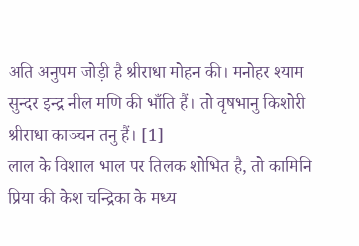अति अनुपम जोड़ी है श्रीराधा मोहन की। मनोहर श्याम सुन्दर इन्द्र नील मणि की भाँति हैं। तो वृषभानु किशोरी श्रीराधा काञ्चन तनु हैं। [1]
लाल के विशाल भाल पर तिलक शोभित है, तो कामिनि प्रिया की केश चन्द्रिका के मध्य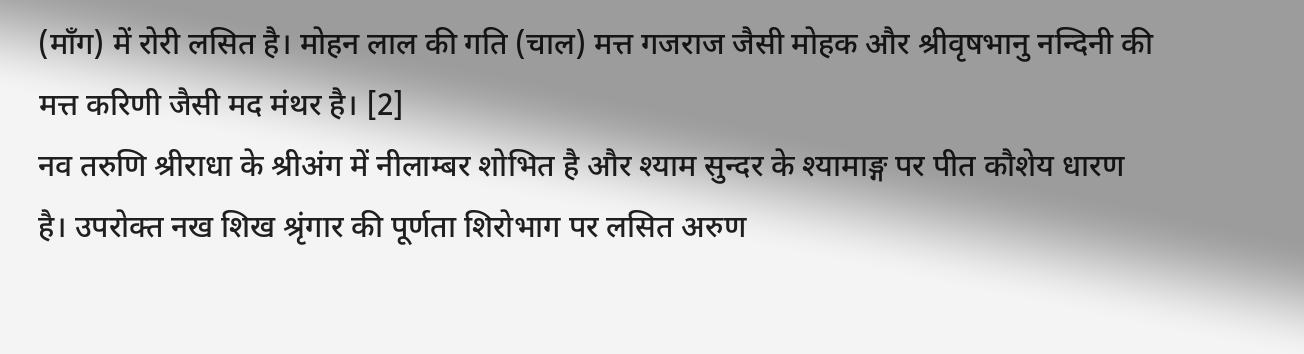(माँग) में रोरी लसित है। मोहन लाल की गति (चाल) मत्त गजराज जैसी मोहक और श्रीवृषभानु नन्दिनी की मत्त करिणी जैसी मद मंथर है। [2]
नव तरुणि श्रीराधा के श्रीअंग में नीलाम्बर शोभित है और श्याम सुन्दर के श्यामाङ्ग पर पीत कौशेय धारण है। उपरोक्त नख शिख श्रृंगार की पूर्णता शिरोभाग पर लसित अरुण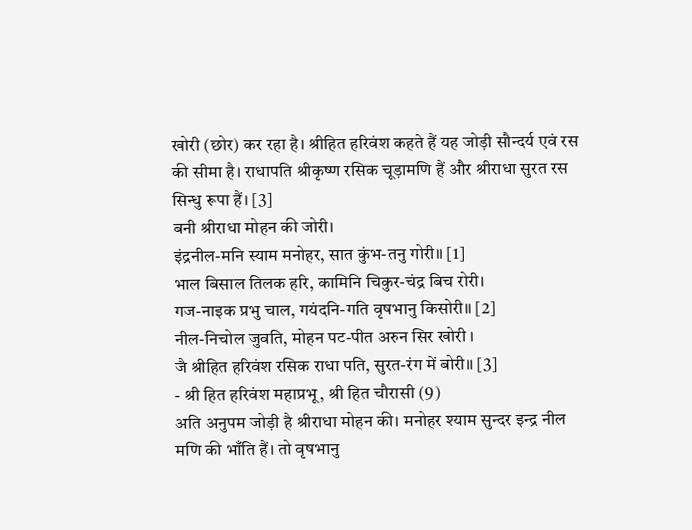खोरी (छोर) कर रहा है। श्रीहित हरिवंश कहते हैं यह जोड़ी सौन्दर्य एवं रस की सीमा है। राधापति श्रीकृष्ण रसिक चूड़ामणि हैं और श्रीराधा सुरत रस सिन्धु रूपा हैं। [3]
बनी श्रीराधा मोहन की जोरी।
इंद्रनील-मनि स्याम मनोहर, सात कुंभ-तनु गोरी॥ [1]
भाल बिसाल तिलक हरि, कामिनि चिकुर-चंद्र बिच रोरी।
गज-नाइक प्रभु चाल, गयंदनि-गति वृषभानु किसोरी॥ [2]
नील-निचोल जुवति, मोहन पट-पीत अरुन सिर खोरी ।
जै श्रीहित हरिवंश रसिक राधा पति, सुरत-रंग में बोरी॥ [3]
- श्री हित हरिवंश महाप्रभू, श्री हित चौरासी (9)
अति अनुपम जोड़ी है श्रीराधा मोहन की। मनोहर श्याम सुन्दर इन्द्र नील मणि की भाँति हैं। तो वृषभानु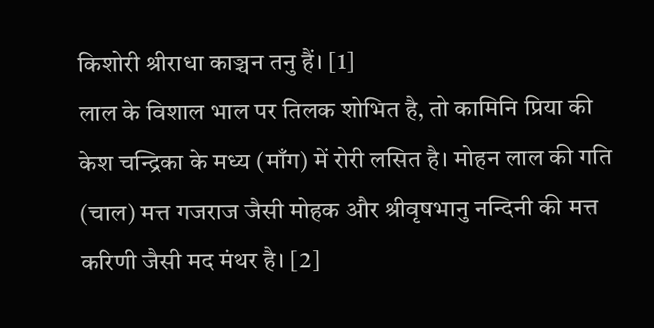किशोरी श्रीराधा काञ्चन तनु हैं। [1]
लाल के विशाल भाल पर तिलक शोभित है, तो कामिनि प्रिया की केश चन्द्रिका के मध्य (माँग) में रोरी लसित है। मोहन लाल की गति (चाल) मत्त गजराज जैसी मोहक और श्रीवृषभानु नन्दिनी की मत्त करिणी जैसी मद मंथर है। [2]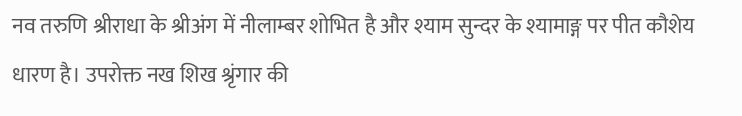नव तरुणि श्रीराधा के श्रीअंग में नीलाम्बर शोभित है और श्याम सुन्दर के श्यामाङ्ग पर पीत कौशेय धारण है। उपरोक्त नख शिख श्रृंगार की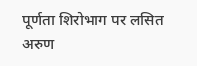पूर्णता शिरोभाग पर लसित अरुण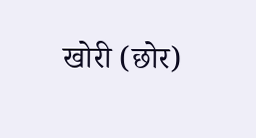खोरी (छोर)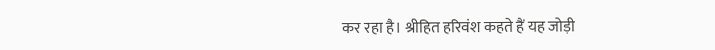कर रहा है। श्रीहित हरिवंश कहते हैं यह जोड़ी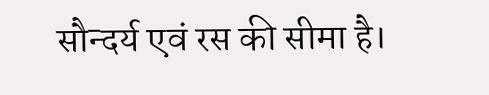सौन्दर्य एवं रस की सीमा है।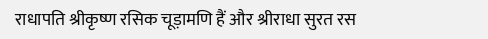राधापति श्रीकृष्ण रसिक चूड़ामणि हैं और श्रीराधा सुरत रस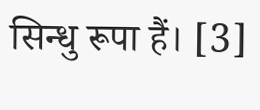सिन्धु रूपा हैं। [3]